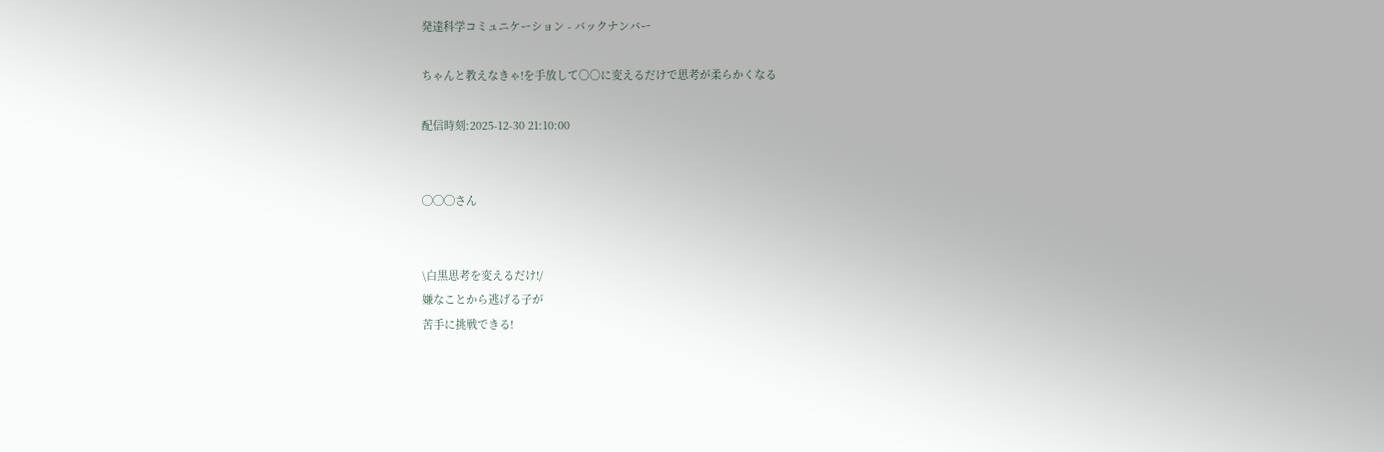発達科学コミュニケーション - バックナンバー

ちゃんと教えなきゃ!を手放して〇〇に変えるだけで思考が柔らかくなる

配信時刻:2025-12-30 21:10:00


◯◯◯さん


\白黒思考を変えるだけ!/
嫌なことから逃げる子が
苦手に挑戦できる!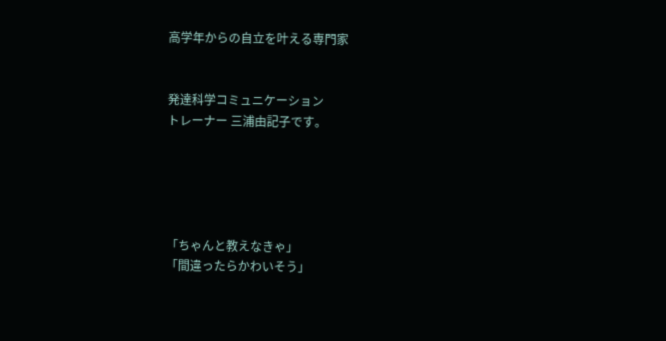高学年からの自立を叶える専門家


発達科学コミュニケーション
トレーナー 三浦由記子です。





「ちゃんと教えなきゃ」
「間違ったらかわいそう」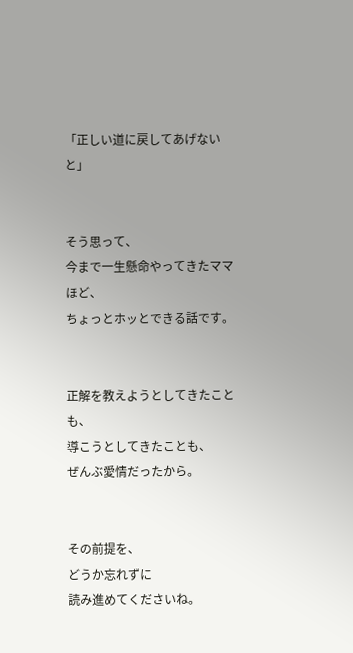「正しい道に戻してあげないと」


そう思って、
今まで一生懸命やってきたママほど、
ちょっとホッとできる話です。


正解を教えようとしてきたことも、
導こうとしてきたことも、
ぜんぶ愛情だったから。


その前提を、
どうか忘れずに
読み進めてくださいね。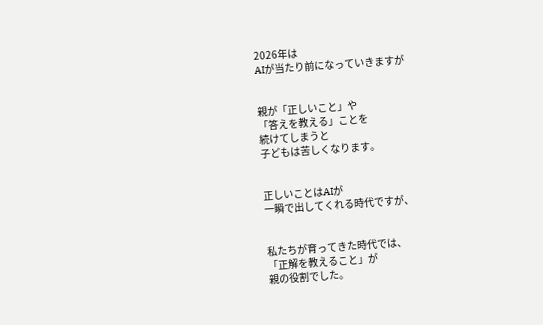2026年は
AIが当たり前になっていきますが


親が「正しいこと」や
「答えを教える」ことを
続けてしまうと
子どもは苦しくなります。


正しいことはAIが
一瞬で出してくれる時代ですが、


私たちが育ってきた時代では、
「正解を教えること」が
親の役割でした。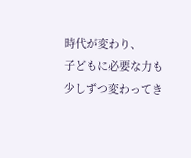時代が変わり、
子どもに必要な力も
少しずつ変わってき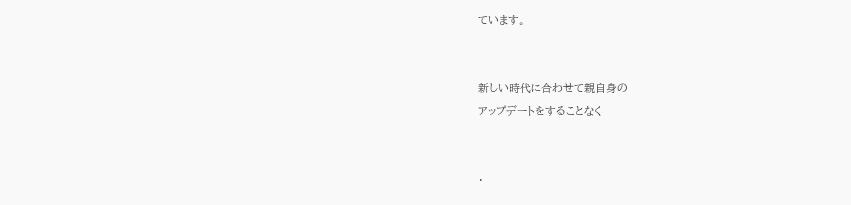ています。


新しい時代に合わせて親自身の
アップデートをすることなく


・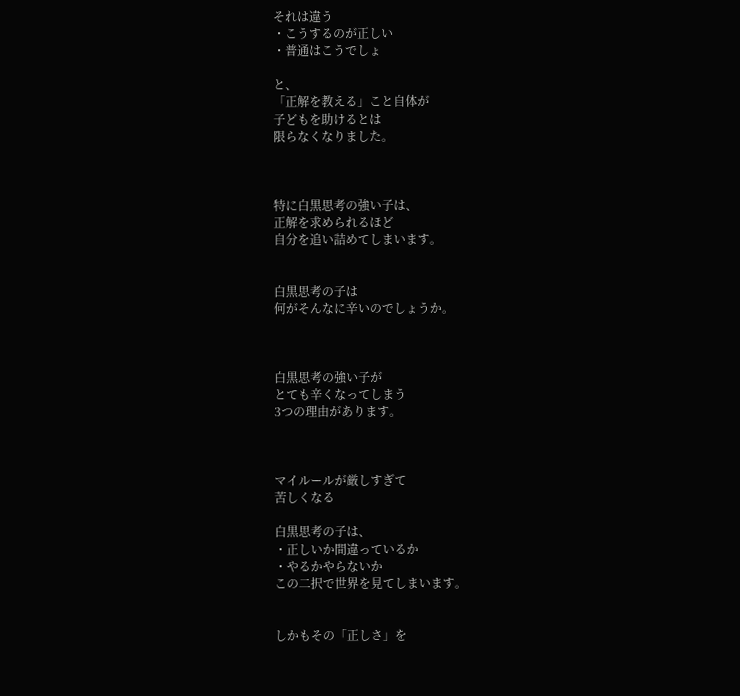それは違う
・こうするのが正しい
・普通はこうでしょ

と、
「正解を教える」こと自体が
子どもを助けるとは
限らなくなりました。



特に白黒思考の強い子は、
正解を求められるほど
自分を追い詰めてしまいます。


白黒思考の子は
何がそんなに辛いのでしょうか。



白黒思考の強い子が
とても辛くなってしまう
3つの理由があります。



マイルールが厳しすぎて
苦しくなる

白黒思考の子は、
・正しいか間違っているか
・やるかやらないか
この二択で世界を見てしまいます。


しかもその「正しさ」を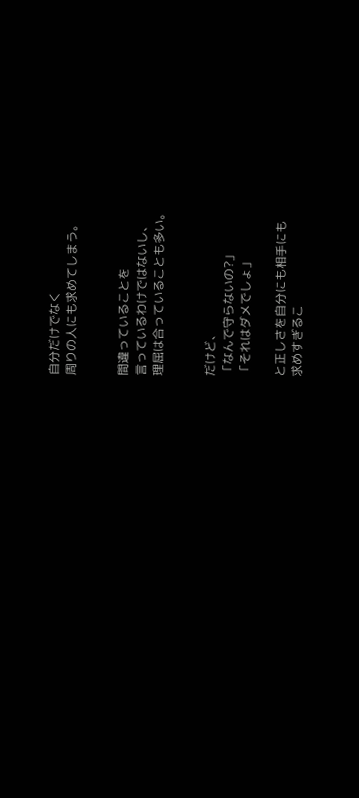自分だけでなく
周りの人にも求めてしまう。


間違っていることを
言っているわけではないし、
理屈は合っていることも多い。


だけど、
「なんで守らないの?」
「それはダメでしょ」

と正しさを自分にも相手にも
求めすぎるこ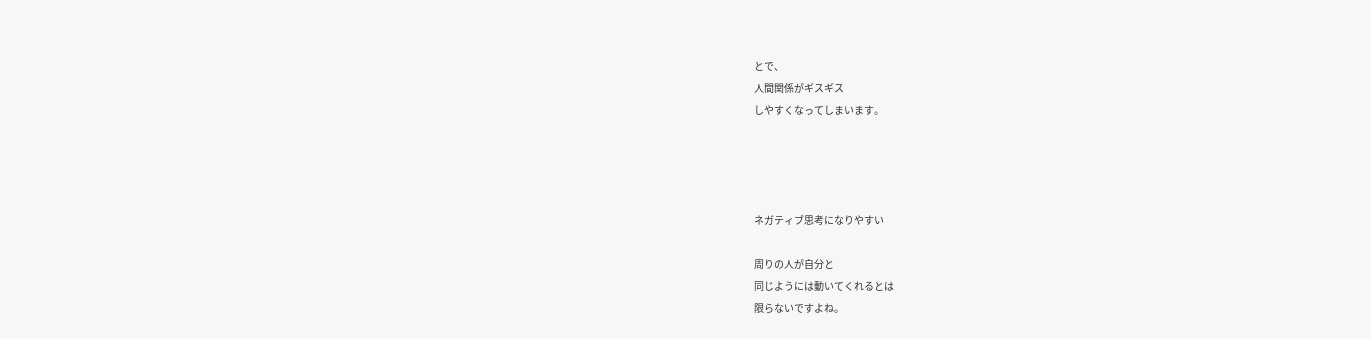とで、
人間関係がギスギス
しやすくなってしまいます。




ネガティブ思考になりやすい

周りの人が自分と
同じようには動いてくれるとは
限らないですよね。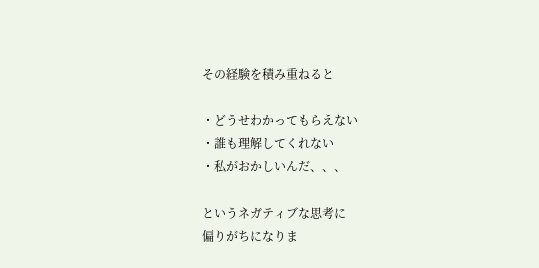その経験を積み重ねると

・どうせわかってもらえない
・誰も理解してくれない
・私がおかしいんだ、、、

というネガティブな思考に
偏りがちになりま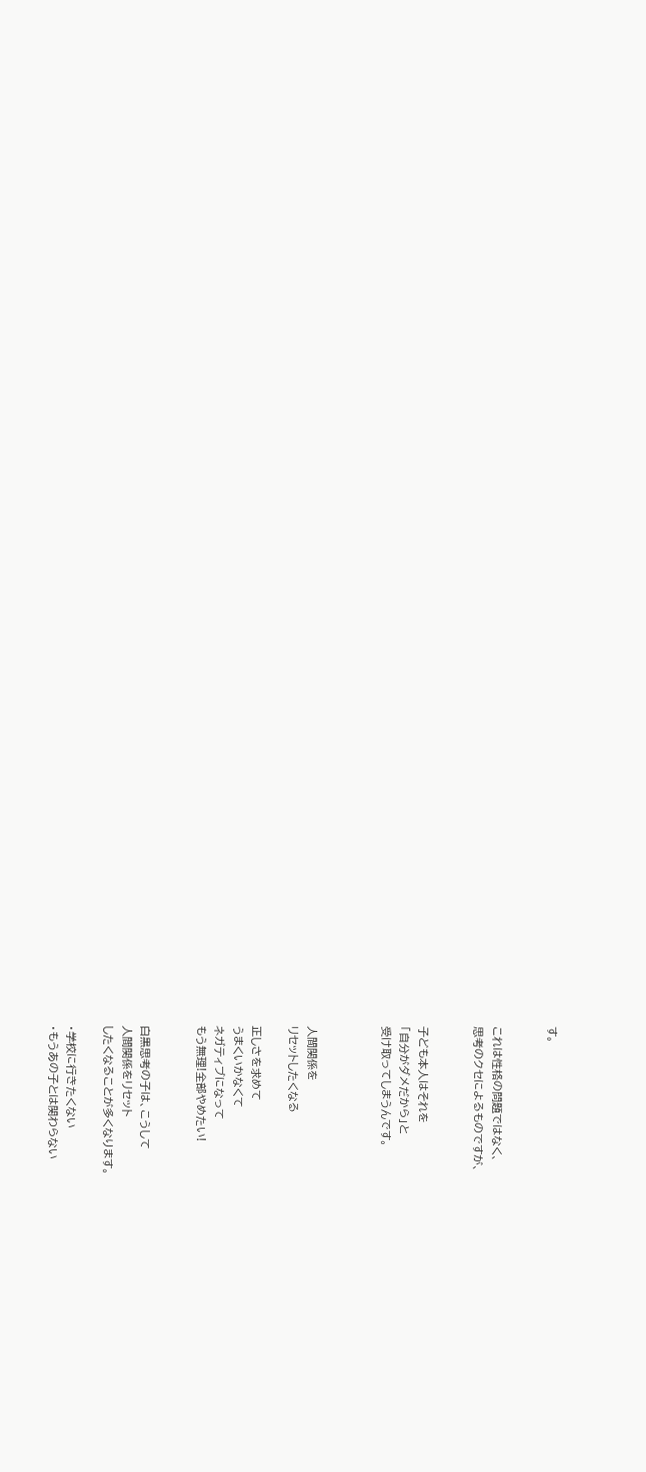す。


これは性格の問題ではなく、
思考のクセによるものですが、


子ども本人はそれを
「自分がダメだから」と
受け取ってしまうんです。



人間関係を
リセットしたくなる

正しさを求めて
うまくいかなくて
ネガティブになって
もう無理!全部やめたい!


白黒思考の子は、こうして
人間関係をリセット
したくなることが多くなります。

・学校に行きたくない
・もうあの子とは関わらない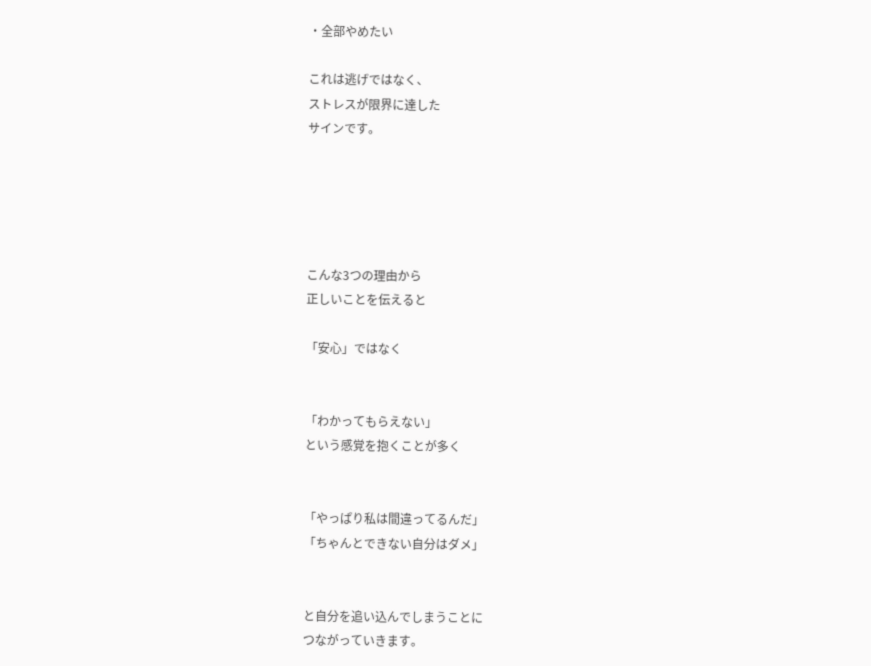・全部やめたい

これは逃げではなく、
ストレスが限界に達した
サインです。





こんな3つの理由から
正しいことを伝えると

「安心」ではなく


「わかってもらえない」
という感覚を抱くことが多く


「やっぱり私は間違ってるんだ」
「ちゃんとできない自分はダメ」


と自分を追い込んでしまうことに
つながっていきます。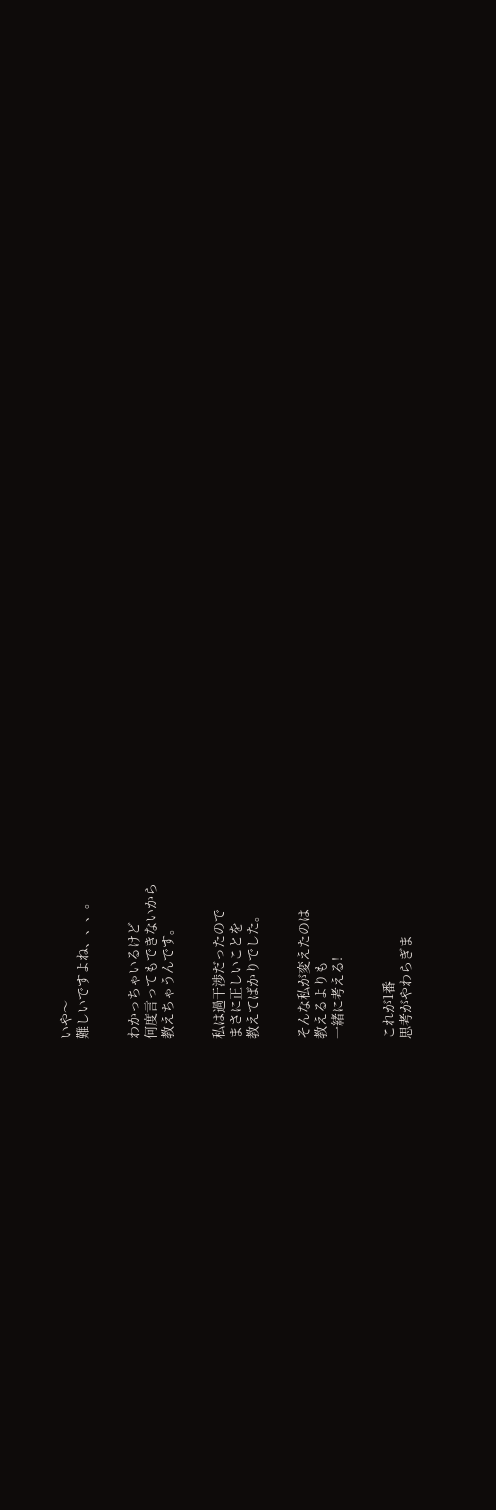いや〜
難しいですよね、、、。


わかっちゃいるけど
何度言ってもできないから
教えちゃうんです。


私は過干渉だったので
まさに正しいことを
教えてばかりでした。


そんな私が変えたのは
教えるよりも
一緒に考える!


これが1番
思考がやわらぎま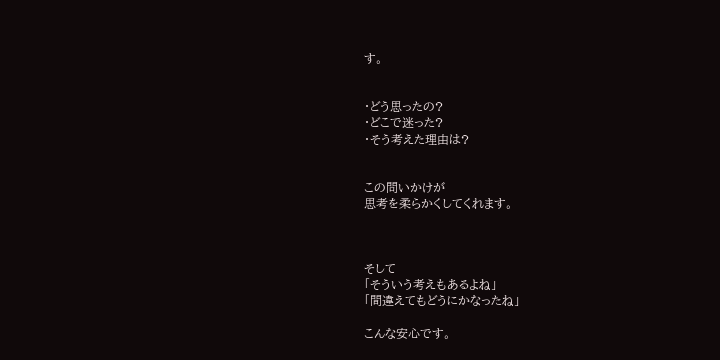す。


・どう思ったの?
・どこで迷った?
・そう考えた理由は?


この問いかけが
思考を柔らかくしてくれます。



そして
「そういう考えもあるよね」
「間違えてもどうにかなったね」

こんな安心です。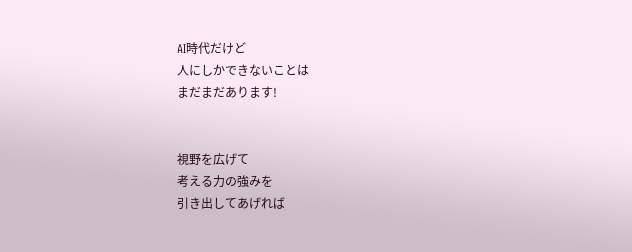AI時代だけど
人にしかできないことは
まだまだあります!


視野を広げて
考える力の強みを
引き出してあげれば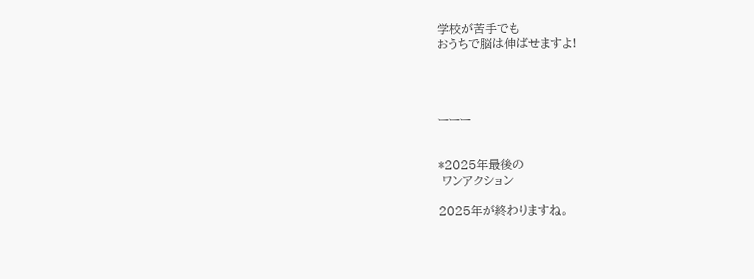学校が苦手でも
おうちで脳は伸ばせますよ!




ーーー


*2025年最後の
 ワンアクション

2025年が終わりますね。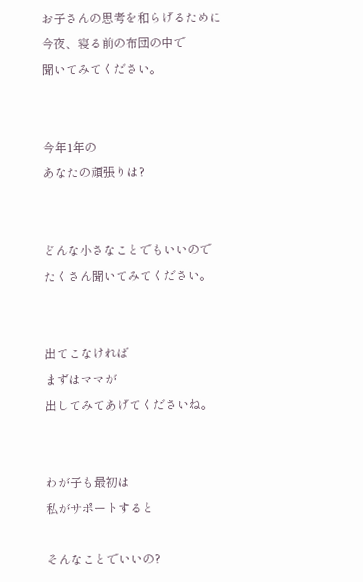お子さんの思考を和らげるために
今夜、寝る前の布団の中で
聞いてみてください。


今年1年の
あなたの頑張りは?


どんな小さなことでもいいので
たくさん聞いてみてください。


出てこなければ
まずはママが
出してみてあげてくださいね。


わが子も最初は
私がサポートすると

そんなことでいいの?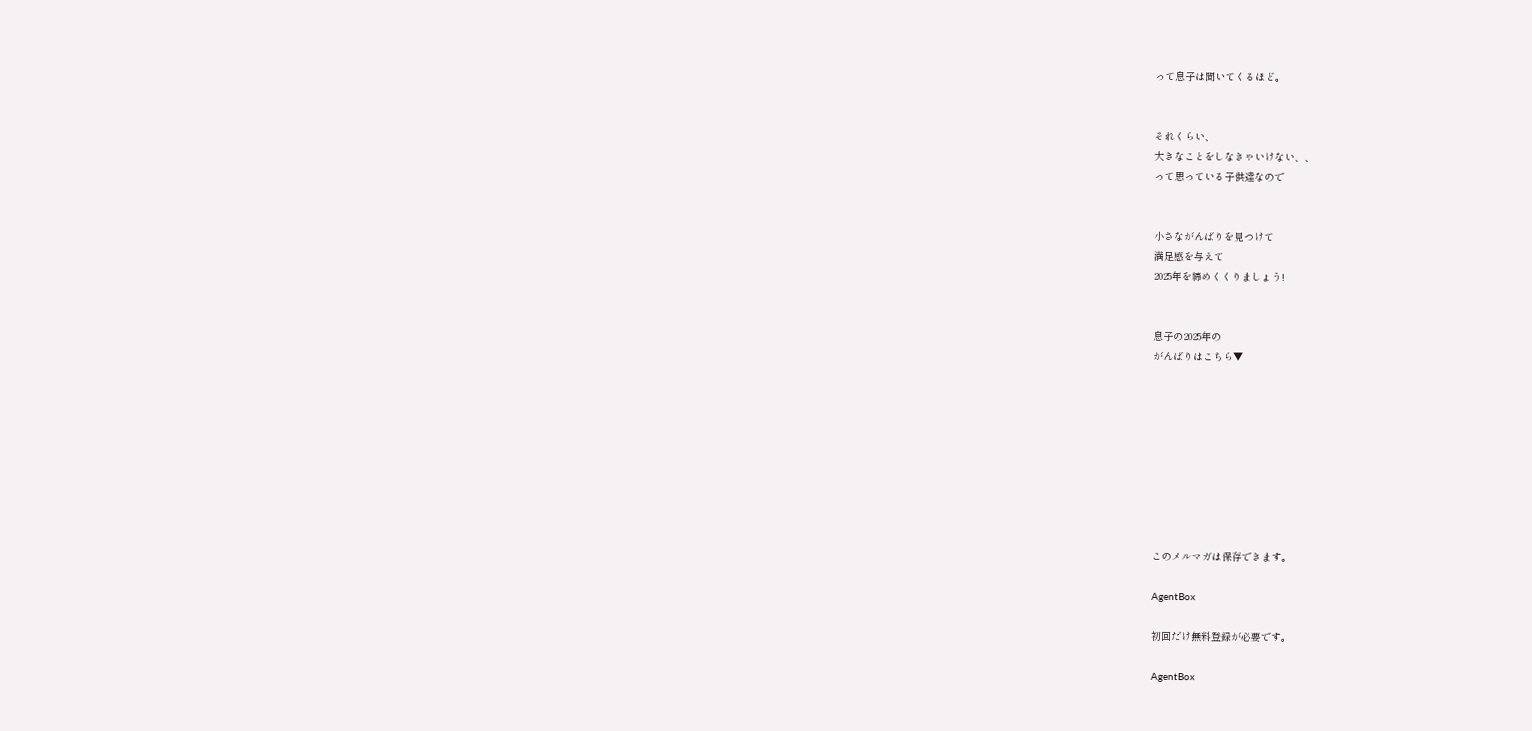って息子は聞いてくるほど。


それくらい、
大きなことをしなきゃいけない、、
って思っている子供達なので


小さながんばりを見つけて
満足感を与えて
2025年を締めくくりましょう!


息子の2025年の
がんばりはこちら▼









このメルマガは保存できます。

AgentBox

初回だけ無料登録が必要です。

AgentBox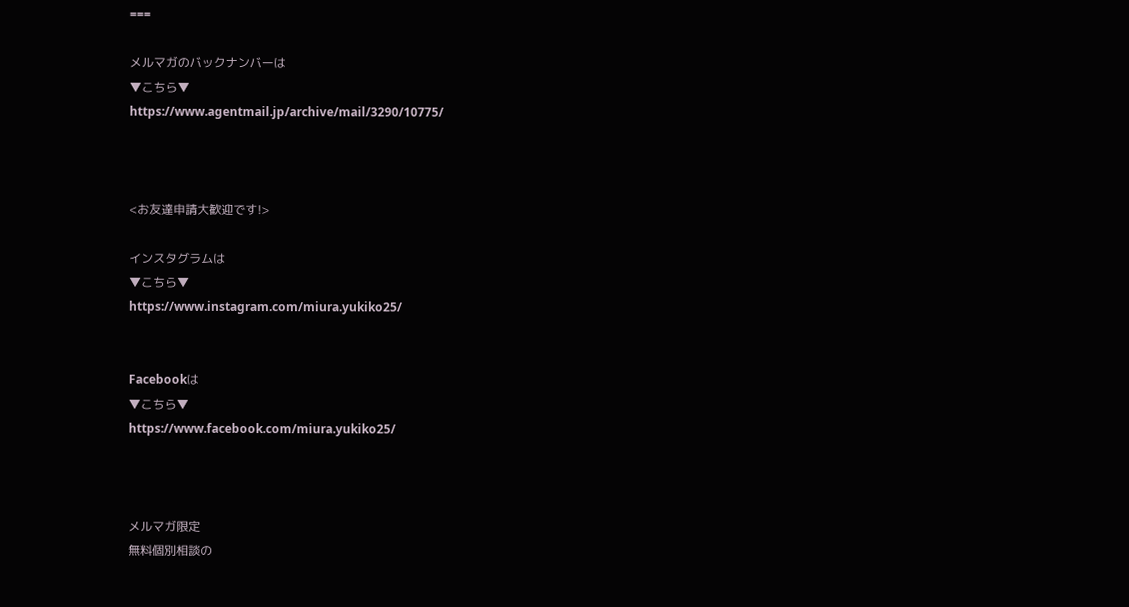===

メルマガのバックナンバーは
▼こちら▼
https://www.agentmail.jp/archive/mail/3290/10775/



<お友達申請大歓迎です!>

インスタグラムは
▼こちら▼
https://www.instagram.com/miura.yukiko25/


Facebookは
▼こちら▼
https://www.facebook.com/miura.yukiko25/



メルマガ限定
無料個別相談の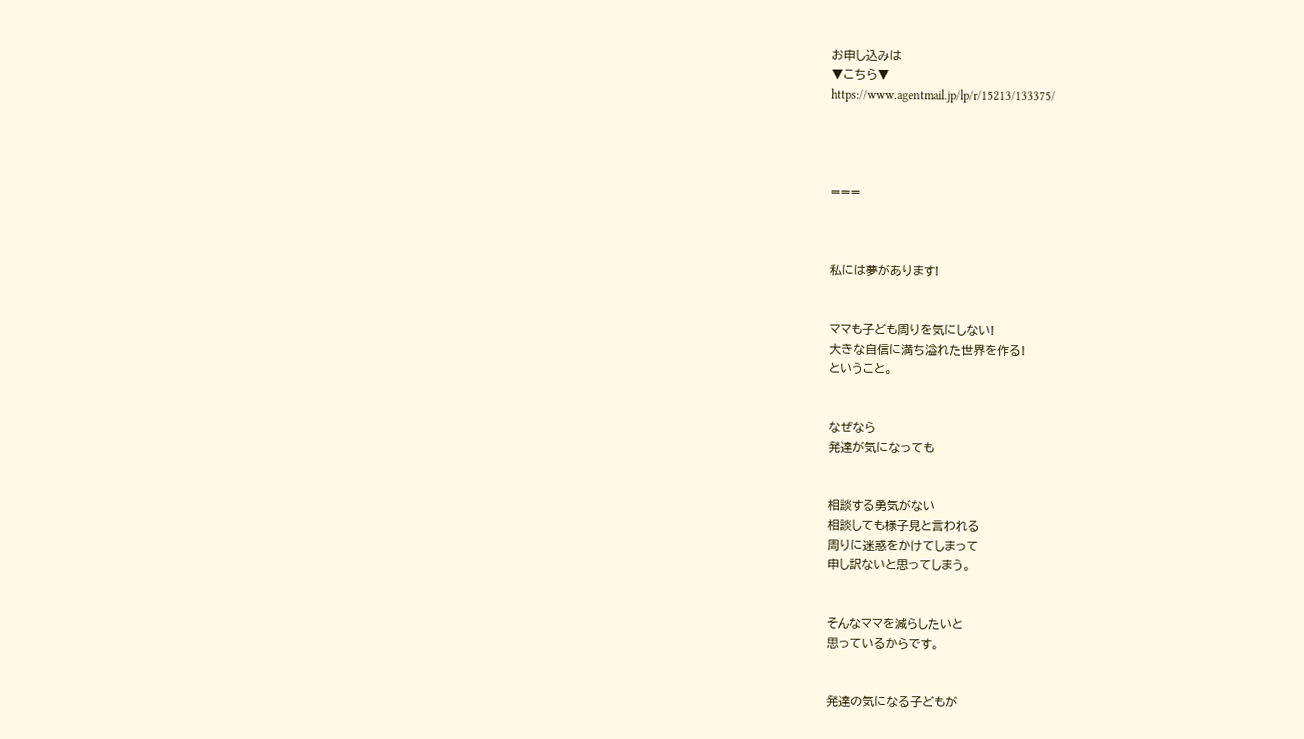お申し込みは
▼こちら▼
https://www.agentmail.jp/lp/r/15213/133375/




===



私には夢があります!


ママも子ども周りを気にしない!
大きな自信に満ち溢れた世界を作る!
ということ。


なぜなら
発達が気になっても


相談する勇気がない
相談しても様子見と言われる
周りに迷惑をかけてしまって
申し訳ないと思ってしまう。


そんなママを減らしたいと
思っているからです。


発達の気になる子どもが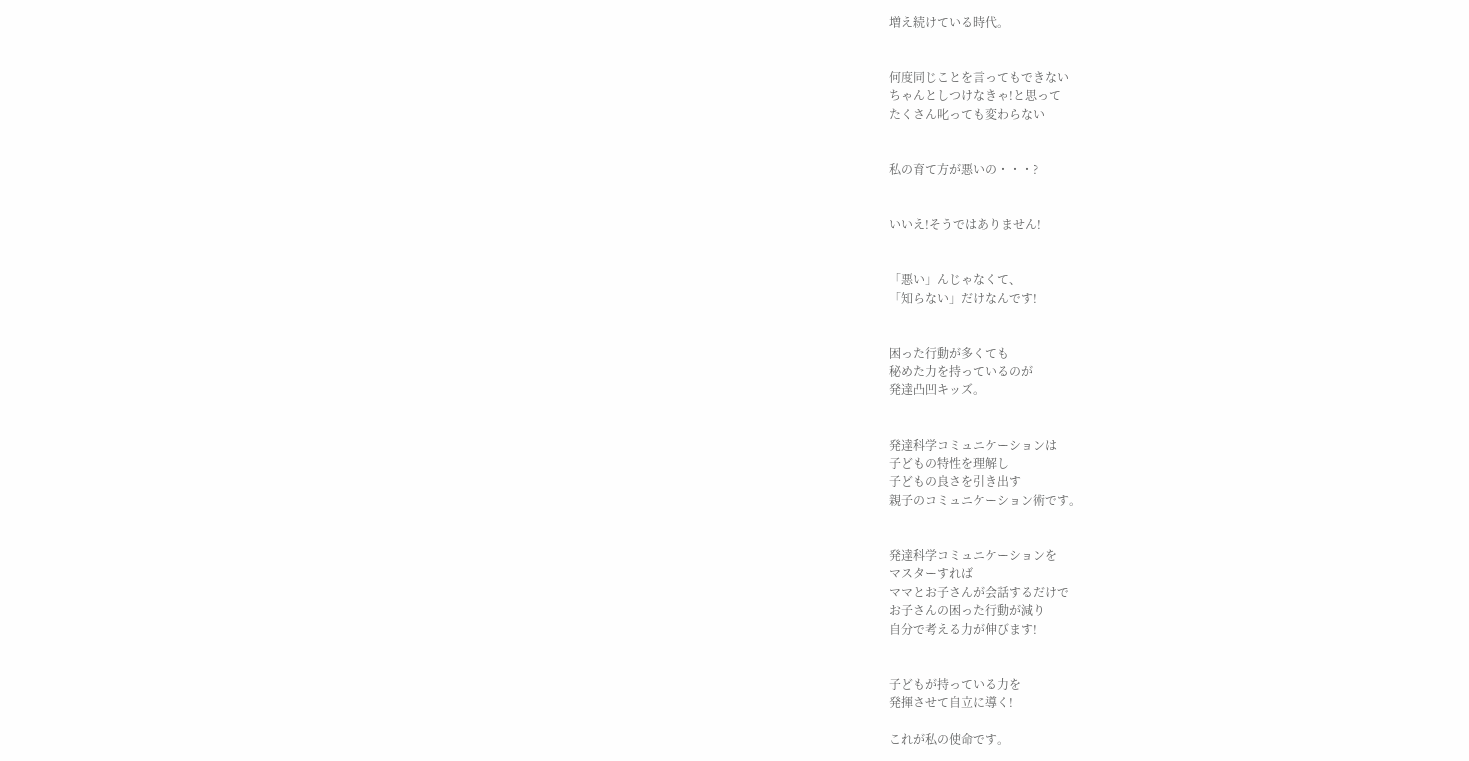増え続けている時代。


何度同じことを言ってもできない
ちゃんとしつけなきゃ!と思って
たくさん叱っても変わらない


私の育て方が悪いの・・・?


いいえ!そうではありません!


「悪い」んじゃなくて、
「知らない」だけなんです!


困った行動が多くても
秘めた力を持っているのが
発達凸凹キッズ。


発達科学コミュニケーションは
子どもの特性を理解し
子どもの良さを引き出す
親子のコミュニケーション術です。


発達科学コミュニケーションを
マスターすれば
ママとお子さんが会話するだけで
お子さんの困った行動が減り
自分で考える力が伸びます!


子どもが持っている力を
発揮させて自立に導く!

これが私の使命です。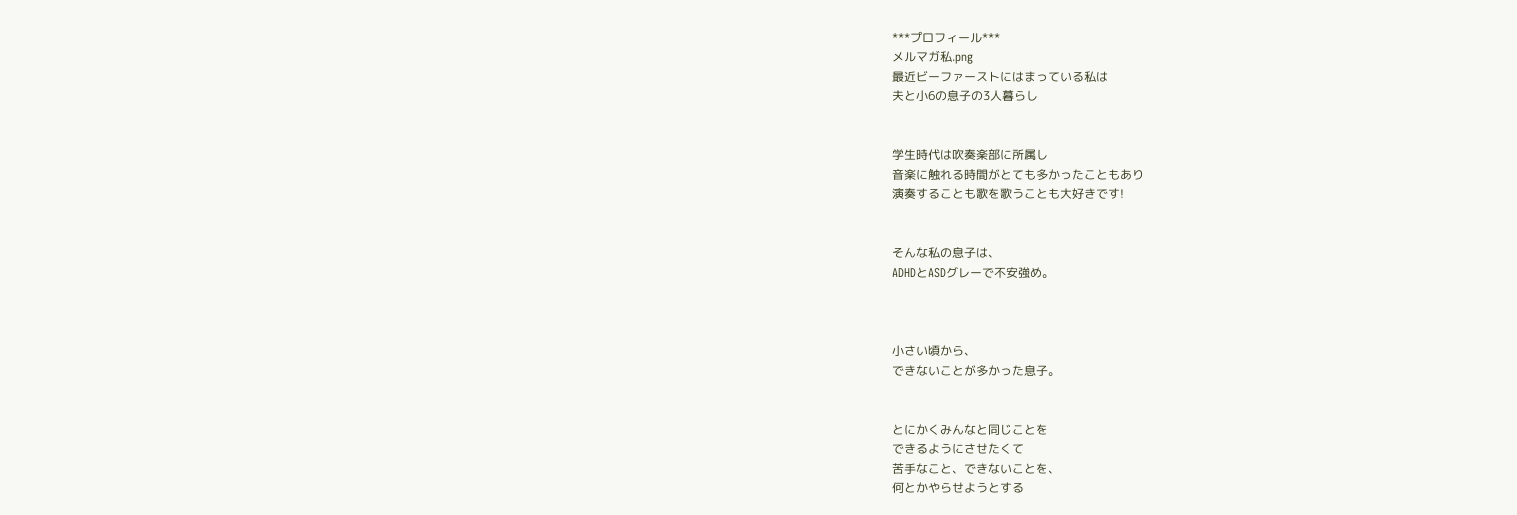***プロフィール***
メルマガ私.png
最近ビーファーストにはまっている私は
夫と小6の息子の3人暮らし


学生時代は吹奏楽部に所属し
音楽に触れる時間がとても多かったこともあり
演奏することも歌を歌うことも大好きです!


そんな私の息子は、
ADHDとASDグレーで不安強め。



小さい頃から、
できないことが多かった息子。


とにかくみんなと同じことを
できるようにさせたくて
苦手なこと、できないことを、
何とかやらせようとする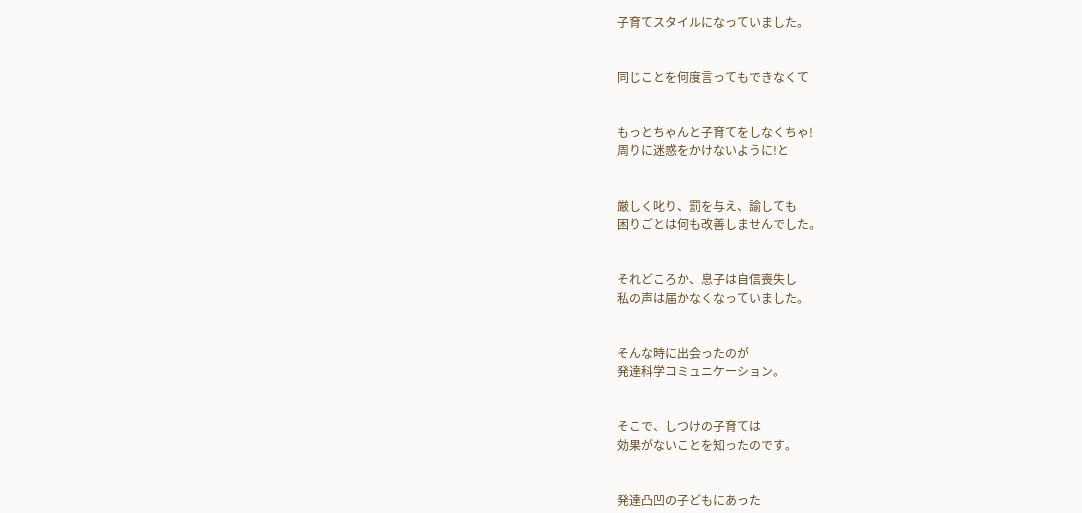子育てスタイルになっていました。


同じことを何度言ってもできなくて


もっとちゃんと子育てをしなくちゃ!
周りに迷惑をかけないように!と


厳しく叱り、罰を与え、諭しても
困りごとは何も改善しませんでした。


それどころか、息子は自信喪失し
私の声は届かなくなっていました。


そんな時に出会ったのが
発達科学コミュニケーション。


そこで、しつけの子育ては
効果がないことを知ったのです。


発達凸凹の子どもにあった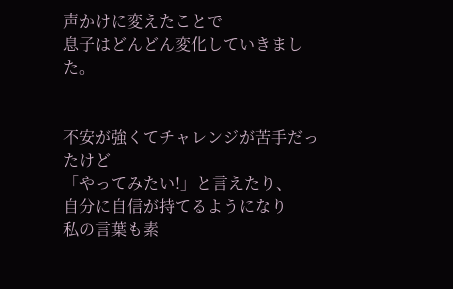声かけに変えたことで
息子はどんどん変化していきました。


不安が強くてチャレンジが苦手だったけど
「やってみたい!」と言えたり、
自分に自信が持てるようになり
私の言葉も素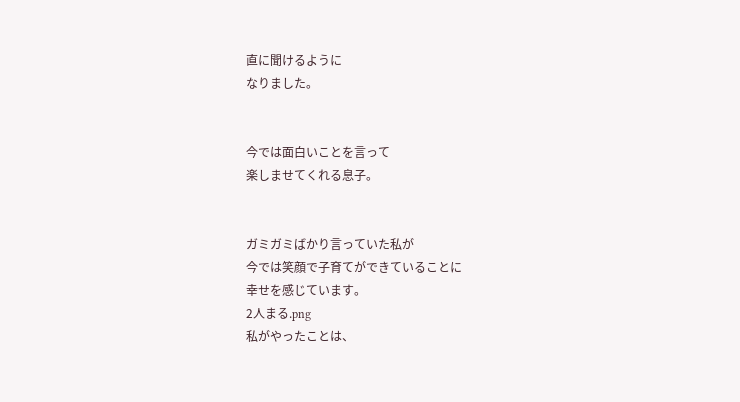直に聞けるように
なりました。


今では面白いことを言って
楽しませてくれる息子。


ガミガミばかり言っていた私が
今では笑顔で子育てができていることに
幸せを感じています。
2人まる.png
私がやったことは、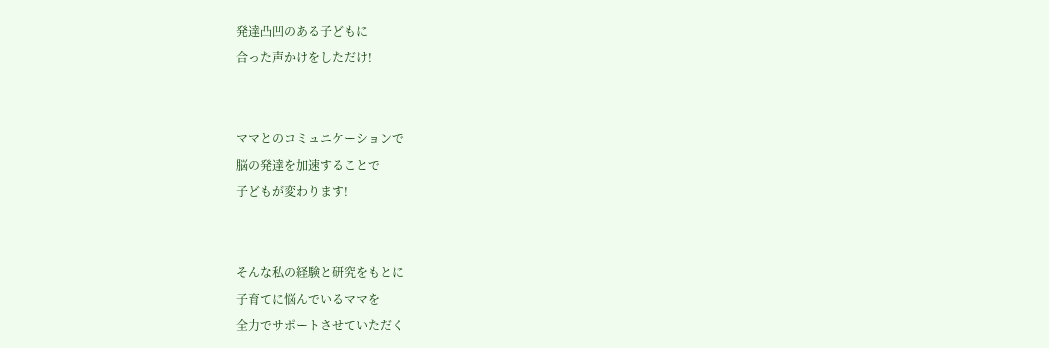発達凸凹のある子どもに
合った声かけをしただけ!


ママとのコミュニケーションで
脳の発達を加速することで
子どもが変わります!


そんな私の経験と研究をもとに
子育てに悩んでいるママを
全力でサポートさせていただく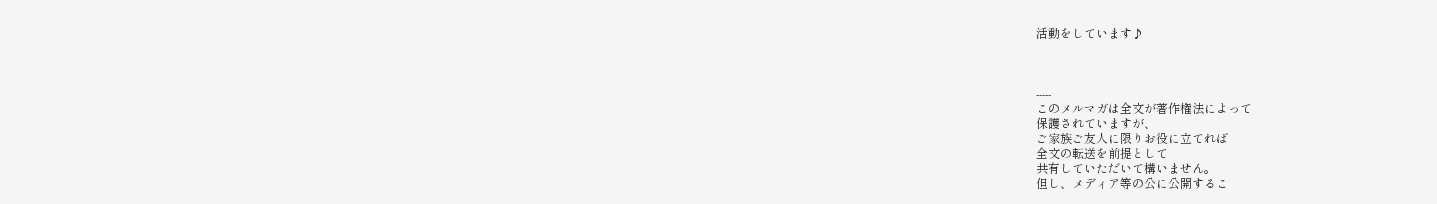活動をしています♪



-----
このメルマガは全文が著作権法によって
保護されていますが、
ご家族ご友人に限りお役に立てれば
全文の転送を前提として
共有していただいて構いません。
但し、メディア等の公に公開するこ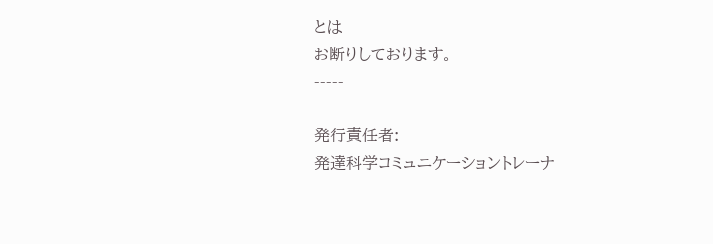とは
お断りしております。
-----

発行責任者:
発達科学コミュニケーショントレーナ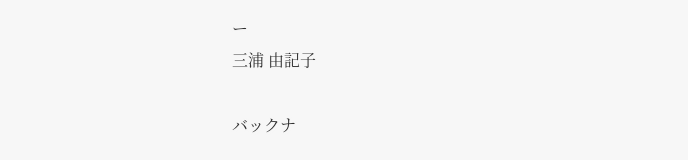ー
三浦 由記子

バックナ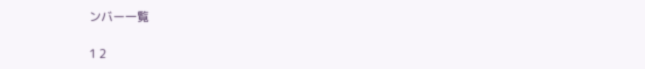ンバー一覧

1 2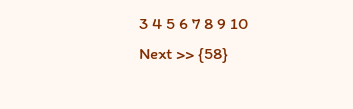3 4 5 6 7 8 9 10  Next >> {58}